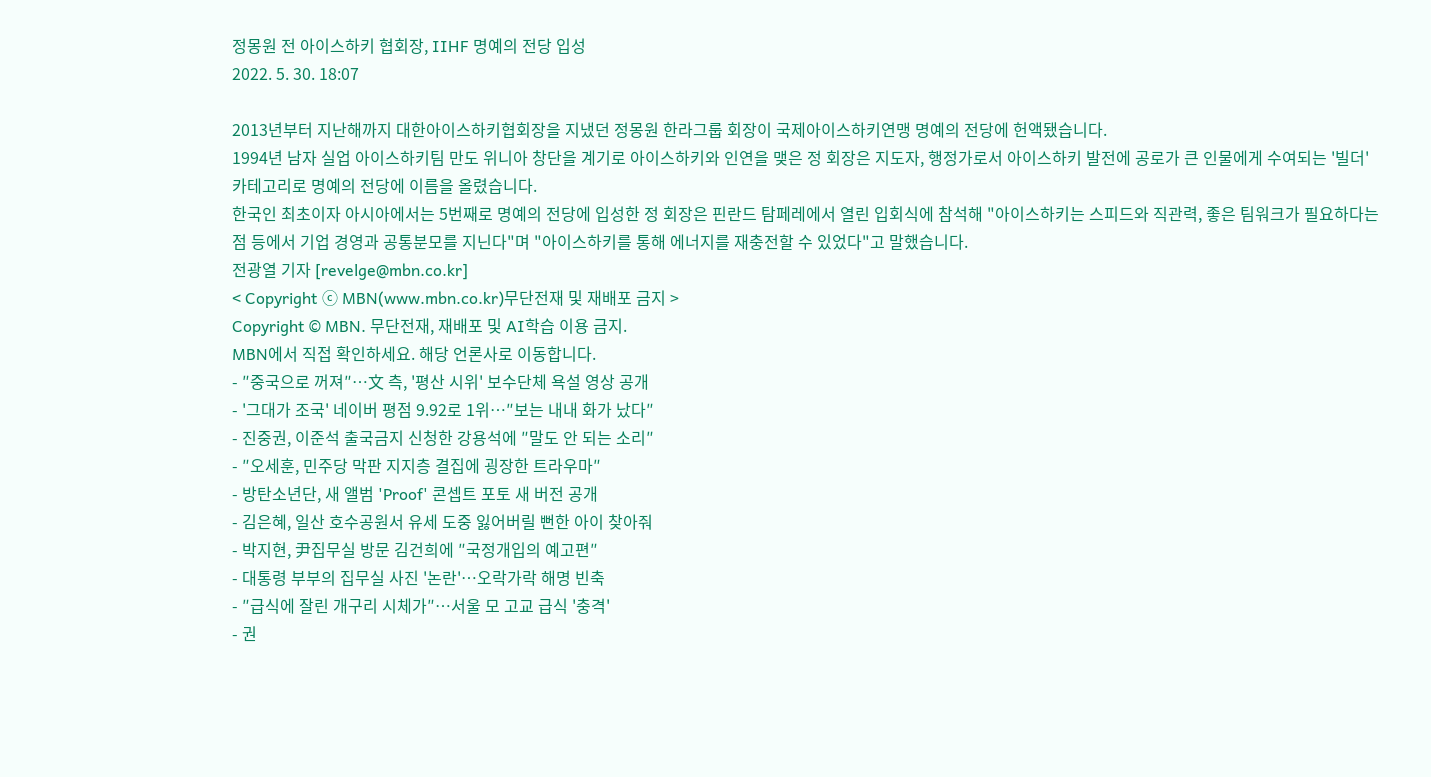정몽원 전 아이스하키 협회장, IIHF 명예의 전당 입성
2022. 5. 30. 18:07

2013년부터 지난해까지 대한아이스하키협회장을 지냈던 정몽원 한라그룹 회장이 국제아이스하키연맹 명예의 전당에 헌액됐습니다.
1994년 남자 실업 아이스하키팀 만도 위니아 창단을 계기로 아이스하키와 인연을 맺은 정 회장은 지도자, 행정가로서 아이스하키 발전에 공로가 큰 인물에게 수여되는 '빌더' 카테고리로 명예의 전당에 이름을 올렸습니다.
한국인 최초이자 아시아에서는 5번째로 명예의 전당에 입성한 정 회장은 핀란드 탐페레에서 열린 입회식에 참석해 "아이스하키는 스피드와 직관력, 좋은 팀워크가 필요하다는 점 등에서 기업 경영과 공통분모를 지닌다"며 "아이스하키를 통해 에너지를 재충전할 수 있었다"고 말했습니다.
전광열 기자 [revelge@mbn.co.kr]
< Copyright ⓒ MBN(www.mbn.co.kr)무단전재 및 재배포 금지 >
Copyright © MBN. 무단전재, 재배포 및 AI학습 이용 금지.
MBN에서 직접 확인하세요. 해당 언론사로 이동합니다.
- ″중국으로 꺼져″…文 측, '평산 시위' 보수단체 욕설 영상 공개
- '그대가 조국' 네이버 평점 9.92로 1위…″보는 내내 화가 났다″
- 진중권, 이준석 출국금지 신청한 강용석에 ″말도 안 되는 소리″
- ″오세훈, 민주당 막판 지지층 결집에 굉장한 트라우마″
- 방탄소년단, 새 앨범 'Proof' 콘셉트 포토 새 버전 공개
- 김은혜, 일산 호수공원서 유세 도중 잃어버릴 뻔한 아이 찾아줘
- 박지현, 尹집무실 방문 김건희에 ″국정개입의 예고편″
- 대통령 부부의 집무실 사진 '논란'…오락가락 해명 빈축
- ″급식에 잘린 개구리 시체가″…서울 모 고교 급식 '충격'
- 권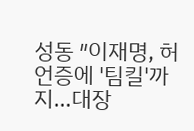성동 ″이재명, 허언증에 '팀킬'까지…대장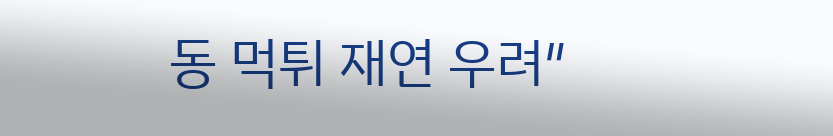동 먹튀 재연 우려″